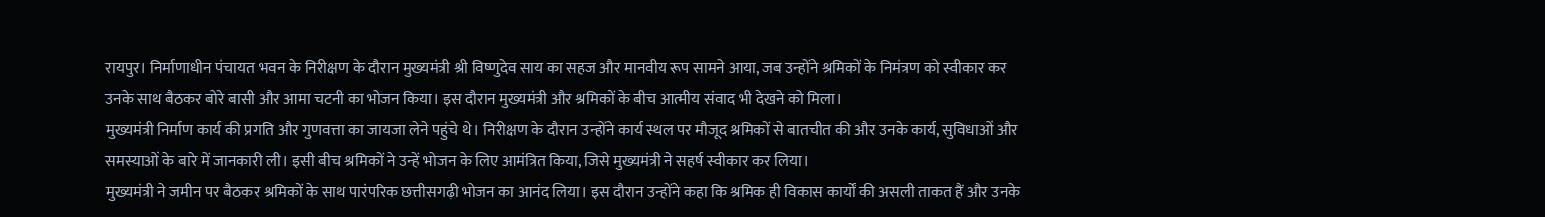रायपुर। निर्माणाधीन पंचायत भवन के निरीक्षण के दौरान मुख्यमंत्री श्री विष्णुदेव साय का सहज और मानवीय रूप सामने आया, जब उन्होंने श्रमिकों के निमंत्रण को स्वीकार कर उनके साथ बैठकर बोरे बासी और आमा चटनी का भोजन किया। इस दौरान मुख्यमंत्री और श्रमिकों के बीच आत्मीय संवाद भी देखने को मिला।
मुख्यमंत्री निर्माण कार्य की प्रगति और गुणवत्ता का जायजा लेने पहुंचे थे। निरीक्षण के दौरान उन्होंने कार्य स्थल पर मौजूद श्रमिकों से बातचीत की और उनके कार्य, सुविधाओं और समस्याओं के बारे में जानकारी ली। इसी बीच श्रमिकों ने उन्हें भोजन के लिए आमंत्रित किया, जिसे मुख्यमंत्री ने सहर्ष स्वीकार कर लिया।
मुख्यमंत्री ने जमीन पर बैठकर श्रमिकों के साथ पारंपरिक छत्तीसगढ़ी भोजन का आनंद लिया। इस दौरान उन्होंने कहा कि श्रमिक ही विकास कार्यों की असली ताकत हैं और उनके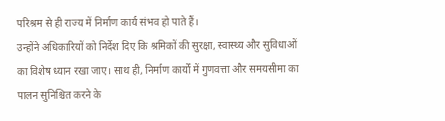परिश्रम से ही राज्य में निर्माण कार्य संभव हो पाते हैं।
उन्होंने अधिकारियों को निर्देश दिए कि श्रमिकों की सुरक्षा, स्वास्थ्य और सुविधाओं का विशेष ध्यान रखा जाए। साथ ही, निर्माण कार्यों में गुणवत्ता और समयसीमा का पालन सुनिश्चित करने के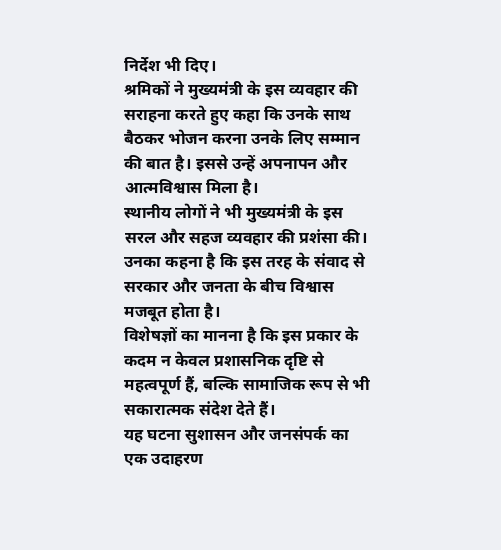निर्देश भी दिए।
श्रमिकों ने मुख्यमंत्री के इस व्यवहार की सराहना करते हुए कहा कि उनके साथ बैठकर भोजन करना उनके लिए सम्मान की बात है। इससे उन्हें अपनापन और आत्मविश्वास मिला है।
स्थानीय लोगों ने भी मुख्यमंत्री के इस सरल और सहज व्यवहार की प्रशंसा की। उनका कहना है कि इस तरह के संवाद से सरकार और जनता के बीच विश्वास मजबूत होता है।
विशेषज्ञों का मानना है कि इस प्रकार के कदम न केवल प्रशासनिक दृष्टि से महत्वपूर्ण हैं, बल्कि सामाजिक रूप से भी सकारात्मक संदेश देते हैं।
यह घटना सुशासन और जनसंपर्क का एक उदाहरण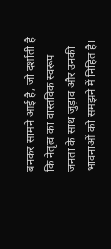बनकर सामने आई है, जो दर्शाती है कि नेतृत्व का वास्तविक स्वरूप जनता के साथ जुड़ाव और उनकी भावनाओं को समझने में निहित है।